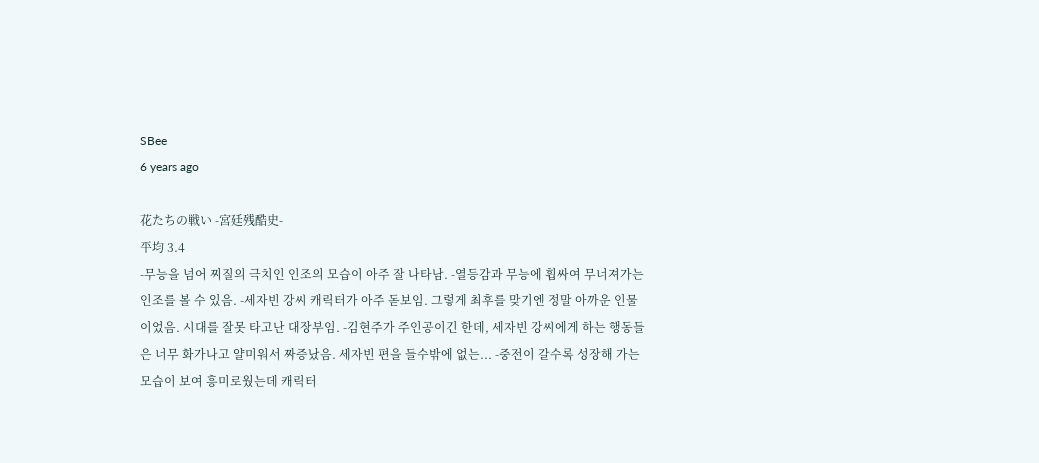SBee
6 years ago

花たちの戦い -宮廷残酷史-
平均 3.4
-무능을 넘어 찌질의 극치인 인조의 모습이 아주 잘 나타남. -열등감과 무능에 휩싸여 무너져가는 인조를 볼 수 있음. -세자빈 강씨 캐릭터가 아주 돋보임. 그렇게 최후를 맞기엔 정말 아까운 인물이었음. 시대를 잘못 타고난 대장부임. -김현주가 주인공이긴 한데, 세자빈 강씨에게 하는 행동들은 너무 화가나고 얄미워서 짜증났음. 세자빈 편을 들수밖에 없는... -중전이 갈수록 성장해 가는 모습이 보여 흥미로웠는데 캐릭터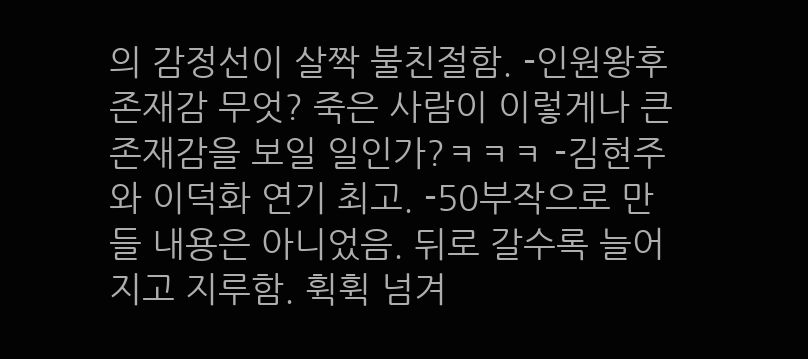의 감정선이 살짝 불친절함. -인원왕후 존재감 무엇? 죽은 사람이 이렇게나 큰 존재감을 보일 일인가?ㅋㅋㅋ -김현주와 이덕화 연기 최고. -50부작으로 만들 내용은 아니었음. 뒤로 갈수록 늘어지고 지루함. 휙휙 넘겨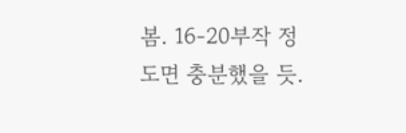봄. 16-20부작 정도면 충분했을 듯.